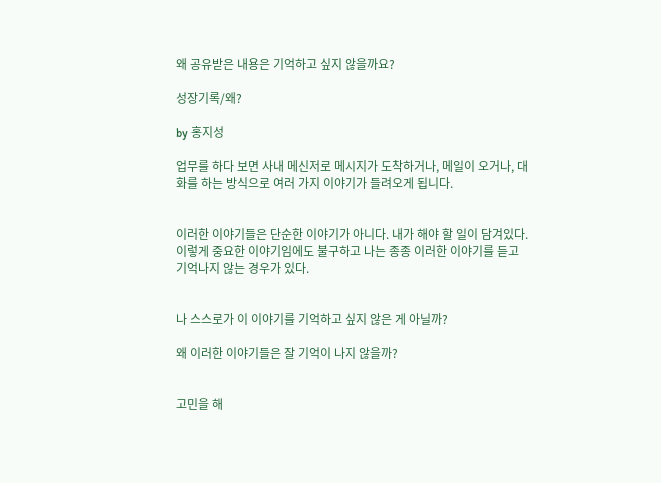왜 공유받은 내용은 기억하고 싶지 않을까요?

성장기록/왜?

by 홍지성

업무를 하다 보면 사내 메신저로 메시지가 도착하거나, 메일이 오거나, 대화를 하는 방식으로 여러 가지 이야기가 들려오게 됩니다.


이러한 이야기들은 단순한 이야기가 아니다. 내가 해야 할 일이 담겨있다. 이렇게 중요한 이야기임에도 불구하고 나는 종종 이러한 이야기를 듣고 기억나지 않는 경우가 있다.


나 스스로가 이 이야기를 기억하고 싶지 않은 게 아닐까?

왜 이러한 이야기들은 잘 기억이 나지 않을까?


고민을 해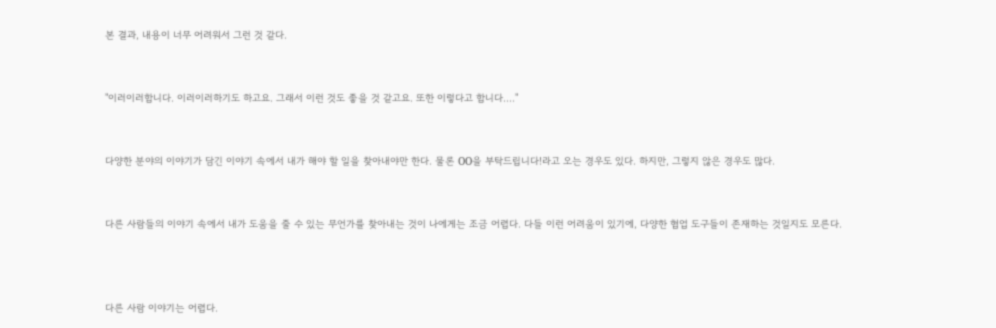본 결과, 내용이 너무 어려워서 그런 것 같다.


"이러이러합니다. 이러이러하기도 하고요. 그래서 이런 것도 좋을 것 같고요. 또한 이렇다고 합니다...."


다양한 분야의 이야기가 담긴 이야기 속에서 내가 해야 할 일을 찾아내야만 한다. 물론 OO을 부탁드립니다!라고 오는 경우도 있다. 하지만, 그렇지 않은 경우도 많다.


다른 사람들의 이야기 속에서 내가 도움을 줄 수 있는 무언가를 찾아내는 것이 나에게는 조금 어렵다. 다들 이런 어려움이 있기에, 다양한 협업 도구들이 존재하는 것일지도 모른다.



다른 사람 이야기는 어렵다.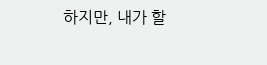하지만, 내가 할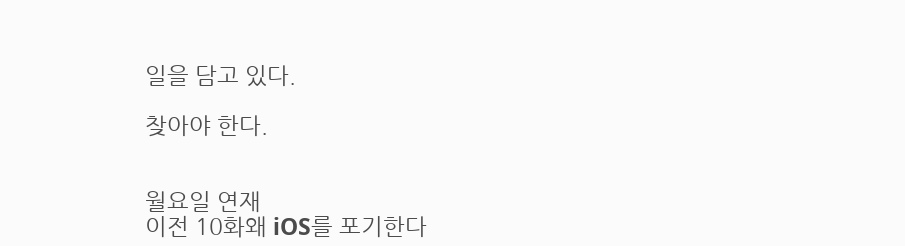일을 담고 있다.

찾아야 한다.


월요일 연재
이전 10화왜 iOS를 포기한다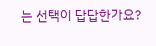는 선택이 답답한가요?